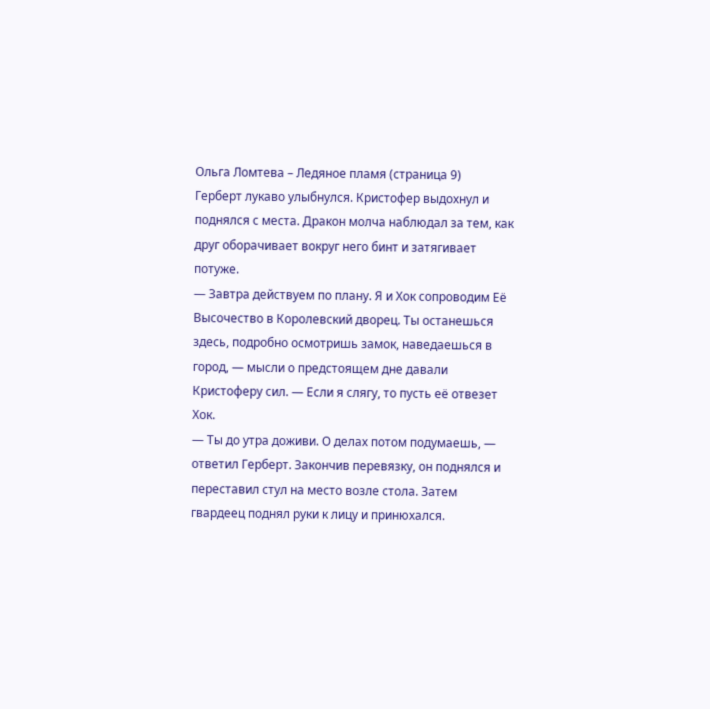Ольга Ломтева – Ледяное пламя (страница 9)
Герберт лукаво улыбнулся. Кристофер выдохнул и поднялся с места. Дракон молча наблюдал за тем, как друг оборачивает вокруг него бинт и затягивает потуже.
— Завтра действуем по плану. Я и Хок сопроводим Её Высочество в Королевский дворец. Ты останешься здесь, подробно осмотришь замок, наведаешься в город, — мысли о предстоящем дне давали Кристоферу сил. — Если я слягу, то пусть её отвезет Хок.
— Ты до утра доживи. О делах потом подумаешь, — ответил Герберт. Закончив перевязку, он поднялся и переставил стул на место возле стола. Затем гвардеец поднял руки к лицу и принюхался.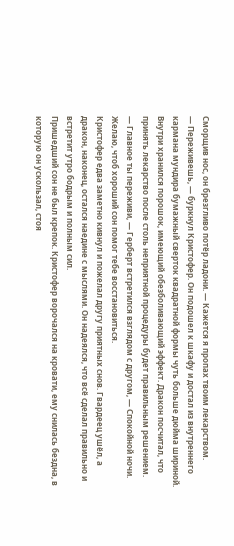Сморщив нос, он брезгливо потёр ладони. — Кажется я пропах твоим лекарством.
— Переживешь, — буркнул Кристофер. Он подошел к шкафу и достал из внутреннего кармана мундира бумажный сверток квадратной формы чуть больше дюйма шириной. Внутри хранился порошок, имеющий обезболивающий эффект. Дракон посчитал, что принять лекарство после столь неприятной процедуры будет правильным решением.
— Главное ты переживи, — Герберт встретился взглядом с другом, — Спокойной ночи. Желаю, чтоб хороший сон помог тебе восстановиться.
Кристофер едва заметно кивнул и пожелал другу приятных снов. Гвардеец ушёл, а дракон, наконец, остался наедине с мыслями. Он надеялся, что всё сделал правильно и встретит утро бодрым и полным сил.
Пришедший сон не был крепок. Кристофер ворочался на кровати, ему снилась бездна, в которую он ускользал, стоя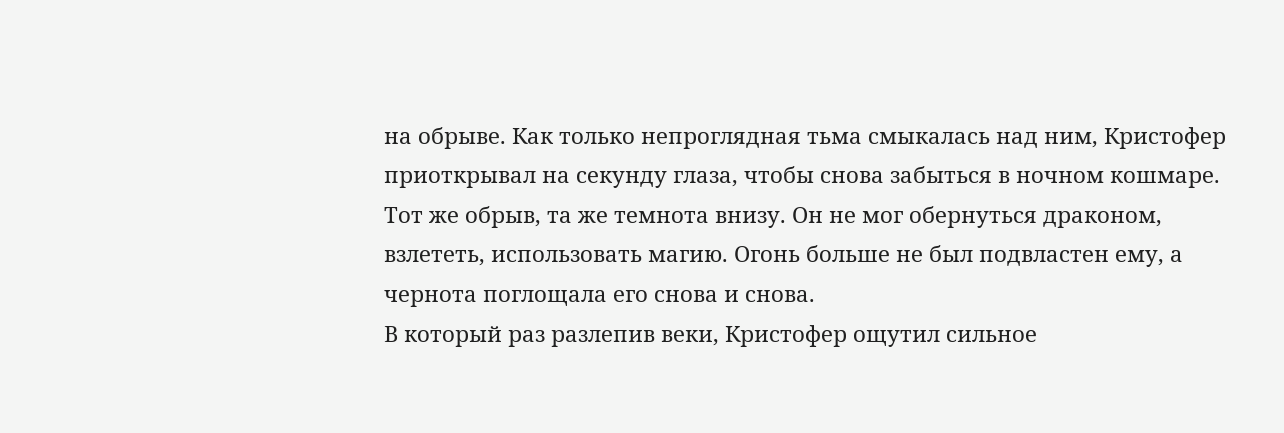на обрыве. Как только непроглядная тьма смыкалась над ним, Кристофер приоткрывал на секунду глаза, чтобы снова забыться в ночном кошмаре. Тот же обрыв, та же темнота внизу. Он не мог обернуться драконом, взлететь, использовать магию. Огонь больше не был подвластен ему, а чернота поглощала его снова и снова.
В который раз разлепив веки, Кристофер ощутил сильное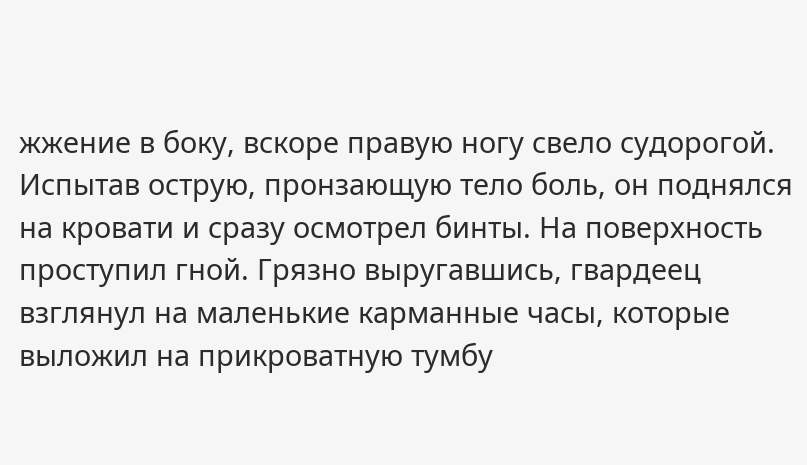жжение в боку, вскоре правую ногу свело судорогой. Испытав острую, пронзающую тело боль, он поднялся на кровати и сразу осмотрел бинты. На поверхность проступил гной. Грязно выругавшись, гвардеец взглянул на маленькие карманные часы, которые выложил на прикроватную тумбу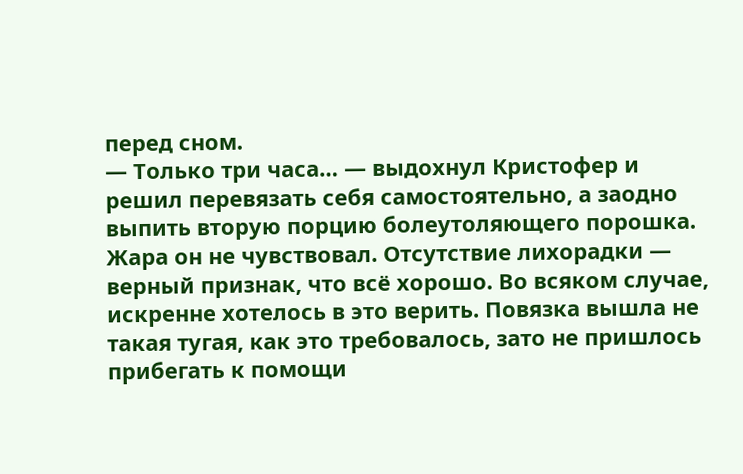перед сном.
— Только три часа… — выдохнул Кристофер и решил перевязать себя самостоятельно, а заодно выпить вторую порцию болеутоляющего порошка. Жара он не чувствовал. Отсутствие лихорадки — верный признак, что всё хорошо. Во всяком случае, искренне хотелось в это верить. Повязка вышла не такая тугая, как это требовалось, зато не пришлось прибегать к помощи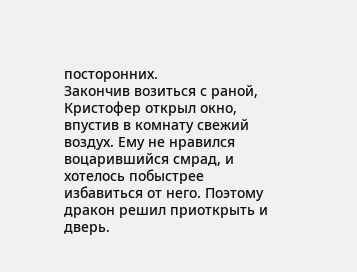посторонних.
Закончив возиться с раной, Кристофер открыл окно, впустив в комнату свежий воздух. Ему не нравился воцарившийся смрад, и хотелось побыстрее избавиться от него. Поэтому дракон решил приоткрыть и дверь.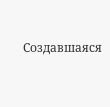Создавшаяся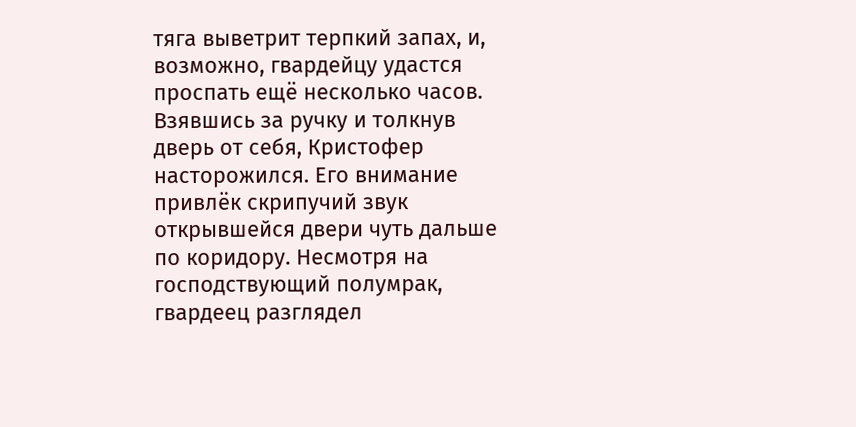тяга выветрит терпкий запах, и, возможно, гвардейцу удастся проспать ещё несколько часов.
Взявшись за ручку и толкнув дверь от себя, Кристофер насторожился. Его внимание привлёк скрипучий звук открывшейся двери чуть дальше по коридору. Несмотря на господствующий полумрак, гвардеец разглядел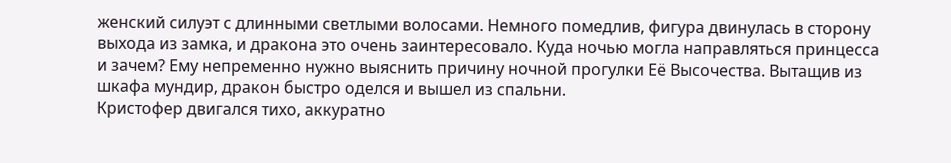женский силуэт с длинными светлыми волосами. Немного помедлив, фигура двинулась в сторону выхода из замка, и дракона это очень заинтересовало. Куда ночью могла направляться принцесса и зачем? Ему непременно нужно выяснить причину ночной прогулки Её Высочества. Вытащив из шкафа мундир, дракон быстро оделся и вышел из спальни.
Кристофер двигался тихо, аккуратно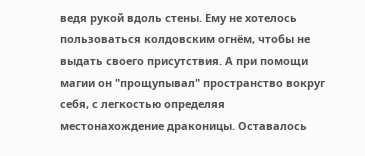ведя рукой вдоль стены. Ему не хотелось пользоваться колдовским огнём, чтобы не выдать своего присутствия. А при помощи магии он "прощупывал" пространство вокруг себя, с легкостью определяя местонахождение драконицы. Оставалось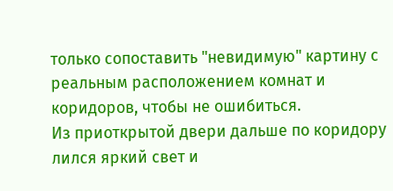только сопоставить "невидимую" картину с реальным расположением комнат и коридоров, чтобы не ошибиться.
Из приоткрытой двери дальше по коридору лился яркий свет и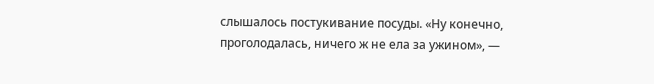слышалось постукивание посуды. «Ну конечно, проголодалась, ничего ж не ела за ужином», —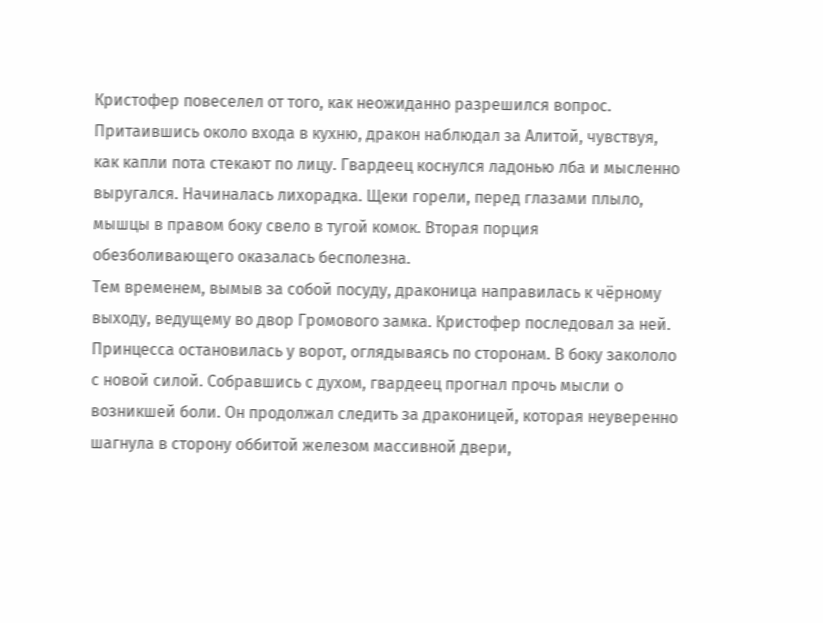Кристофер повеселел от того, как неожиданно разрешился вопрос. Притаившись около входа в кухню, дракон наблюдал за Алитой, чувствуя, как капли пота стекают по лицу. Гвардеец коснулся ладонью лба и мысленно выругался. Начиналась лихорадка. Щеки горели, перед глазами плыло, мышцы в правом боку свело в тугой комок. Вторая порция обезболивающего оказалась бесполезна.
Тем временем, вымыв за собой посуду, драконица направилась к чёрному выходу, ведущему во двор Громового замка. Кристофер последовал за ней.
Принцесса остановилась у ворот, оглядываясь по сторонам. В боку закололо с новой силой. Собравшись с духом, гвардеец прогнал прочь мысли о возникшей боли. Он продолжал следить за драконицей, которая неуверенно шагнула в сторону оббитой железом массивной двери,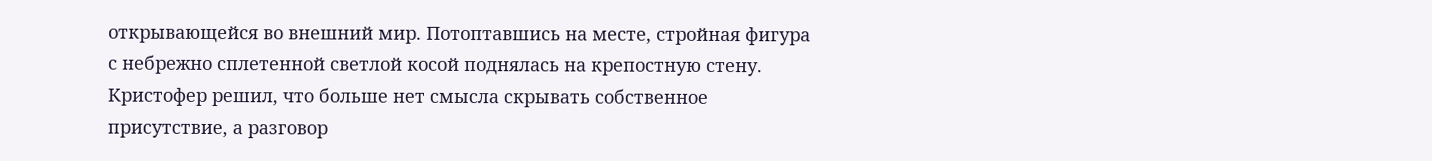открывающейся во внешний мир. Потоптавшись на месте, стройная фигура с небрежно сплетенной светлой косой поднялась на крепостную стену.
Кристофер решил, что больше нет смысла скрывать собственное присутствие, а разговор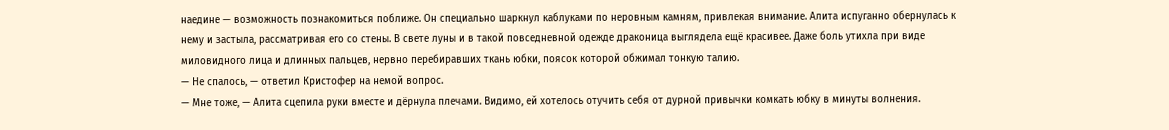наедине — возможность познакомиться поближе. Он специально шаркнул каблуками по неровным камням, привлекая внимание. Алита испуганно обернулась к нему и застыла, рассматривая его со стены. В свете луны и в такой повседневной одежде драконица выглядела ещё красивее. Даже боль утихла при виде миловидного лица и длинных пальцев, нервно перебиравших ткань юбки, поясок которой обжимал тонкую талию.
— Не спалось, — ответил Кристофер на немой вопрос.
— Мне тоже, — Алита сцепила руки вместе и дёрнула плечами. Видимо, ей хотелось отучить себя от дурной привычки комкать юбку в минуты волнения.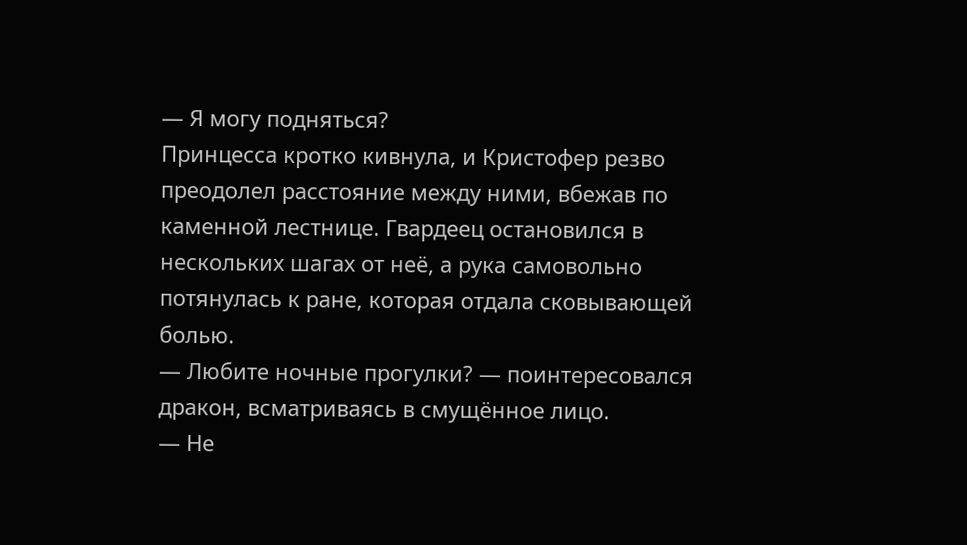— Я могу подняться?
Принцесса кротко кивнула, и Кристофер резво преодолел расстояние между ними, вбежав по каменной лестнице. Гвардеец остановился в нескольких шагах от неё, а рука самовольно потянулась к ране, которая отдала сковывающей болью.
— Любите ночные прогулки? — поинтересовался дракон, всматриваясь в смущённое лицо.
— Не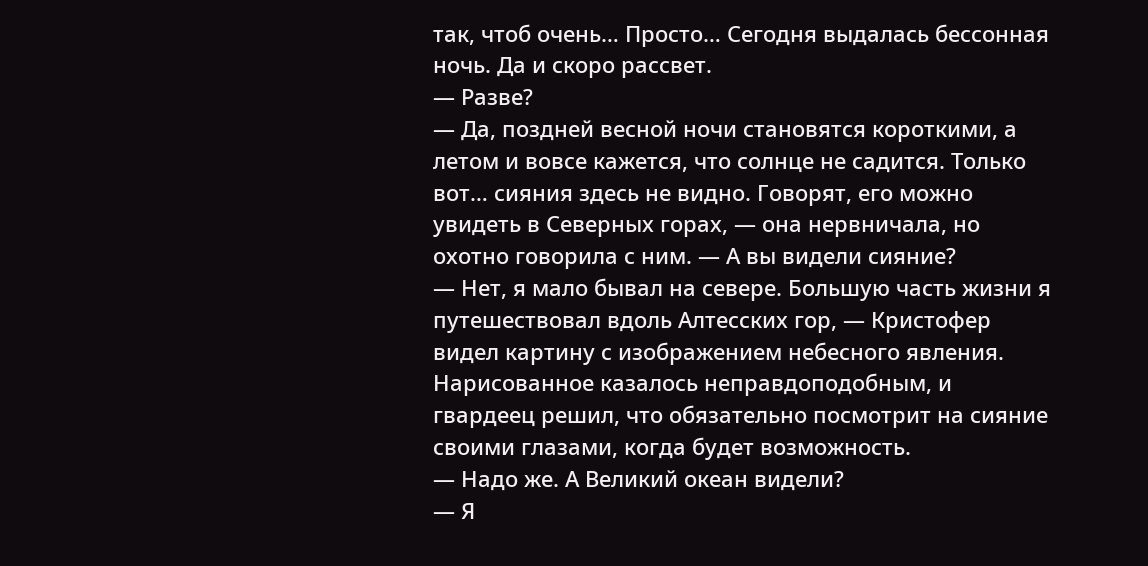так, чтоб очень… Просто… Сегодня выдалась бессонная ночь. Да и скоро рассвет.
— Разве?
— Да, поздней весной ночи становятся короткими, а летом и вовсе кажется, что солнце не садится. Только вот… сияния здесь не видно. Говорят, его можно увидеть в Северных горах, — она нервничала, но охотно говорила с ним. — А вы видели сияние?
— Нет, я мало бывал на севере. Большую часть жизни я путешествовал вдоль Алтесских гор, — Кристофер видел картину с изображением небесного явления. Нарисованное казалось неправдоподобным, и гвардеец решил, что обязательно посмотрит на сияние своими глазами, когда будет возможность.
— Надо же. А Великий океан видели?
— Я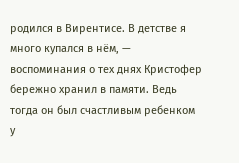родился в Вирентисе. В детстве я много купался в нём, — воспоминания о тех днях Кристофер бережно хранил в памяти. Ведь тогда он был счастливым ребенком у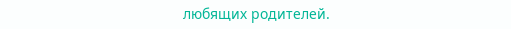любящих родителей.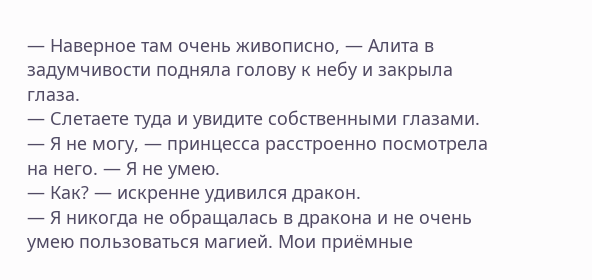— Наверное там очень живописно, — Алита в задумчивости подняла голову к небу и закрыла глаза.
— Слетаете туда и увидите собственными глазами.
— Я не могу, — принцесса расстроенно посмотрела на него. — Я не умею.
— Как? — искренне удивился дракон.
— Я никогда не обращалась в дракона и не очень умею пользоваться магией. Мои приёмные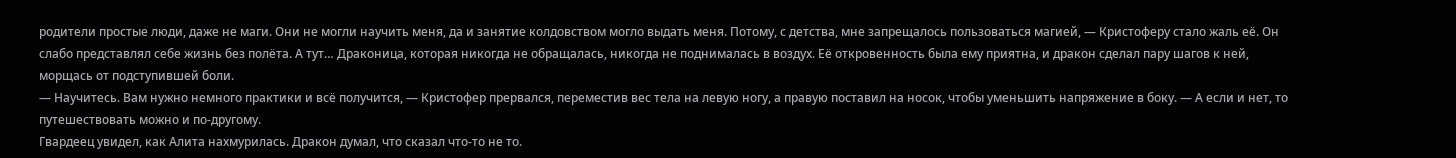родители простые люди, даже не маги. Они не могли научить меня, да и занятие колдовством могло выдать меня. Потому, с детства, мне запрещалось пользоваться магией, — Кристоферу стало жаль её. Он слабо представлял себе жизнь без полёта. А тут… Драконица, которая никогда не обращалась, никогда не поднималась в воздух. Её откровенность была ему приятна, и дракон сделал пару шагов к ней, морщась от подступившей боли.
— Научитесь. Вам нужно немного практики и всё получится, — Кристофер прервался, переместив вес тела на левую ногу, а правую поставил на носок, чтобы уменьшить напряжение в боку. — А если и нет, то путешествовать можно и по-другому.
Гвардеец увидел, как Алита нахмурилась. Дракон думал, что сказал что-то не то.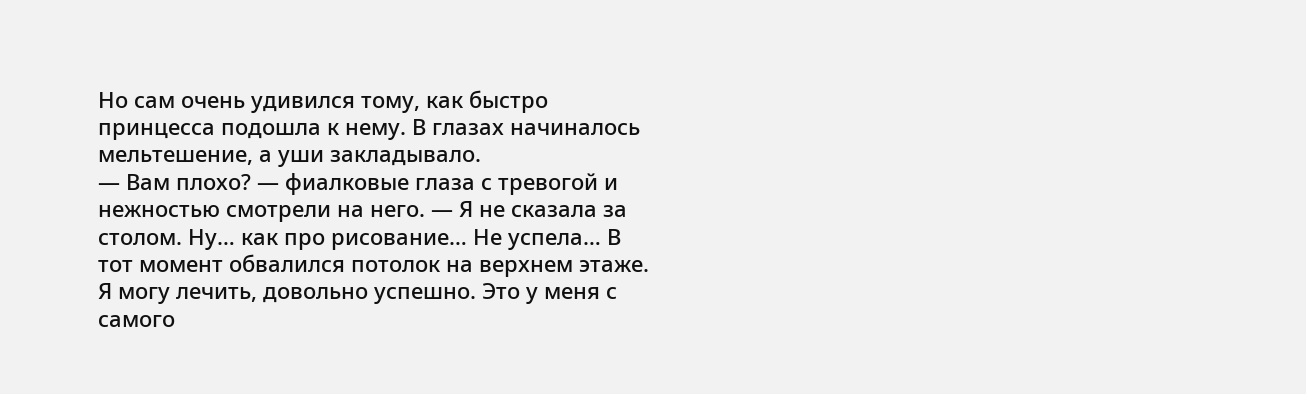Но сам очень удивился тому, как быстро принцесса подошла к нему. В глазах начиналось мельтешение, а уши закладывало.
— Вам плохо? — фиалковые глаза с тревогой и нежностью смотрели на него. — Я не сказала за столом. Ну… как про рисование… Не успела… В тот момент обвалился потолок на верхнем этаже. Я могу лечить, довольно успешно. Это у меня с самого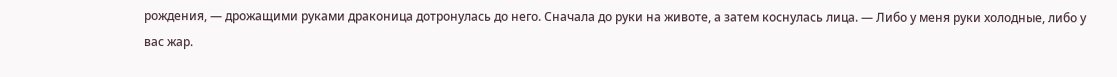рождения, — дрожащими руками драконица дотронулась до него. Сначала до руки на животе, а затем коснулась лица. — Либо у меня руки холодные, либо у вас жар.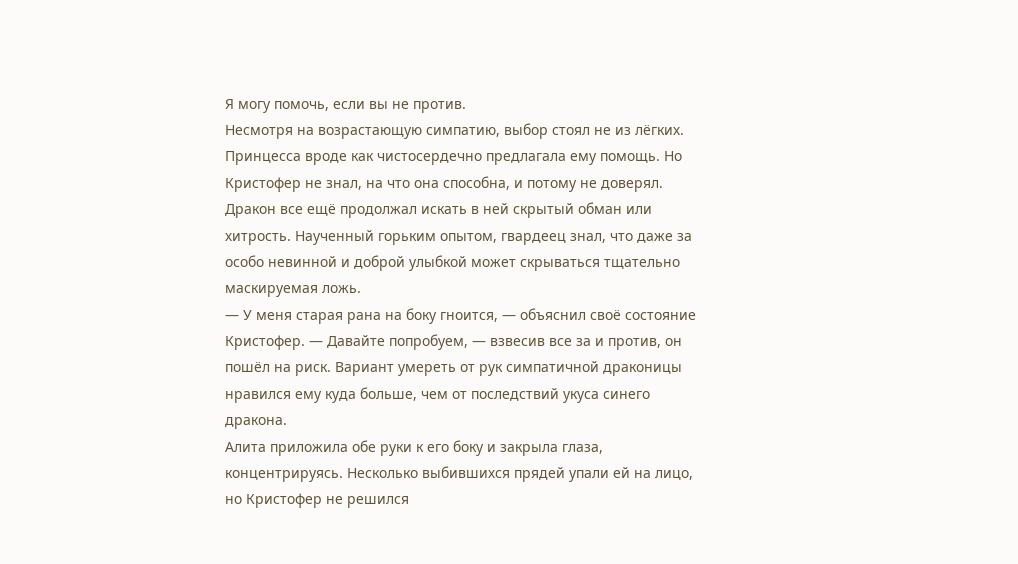Я могу помочь, если вы не против.
Несмотря на возрастающую симпатию, выбор стоял не из лёгких. Принцесса вроде как чистосердечно предлагала ему помощь. Но Кристофер не знал, на что она способна, и потому не доверял. Дракон все ещё продолжал искать в ней скрытый обман или хитрость. Наученный горьким опытом, гвардеец знал, что даже за особо невинной и доброй улыбкой может скрываться тщательно маскируемая ложь.
— У меня старая рана на боку гноится, — объяснил своё состояние Кристофер. — Давайте попробуем, — взвесив все за и против, он пошёл на риск. Вариант умереть от рук симпатичной драконицы нравился ему куда больше, чем от последствий укуса синего дракона.
Алита приложила обе руки к его боку и закрыла глаза, концентрируясь. Несколько выбившихся прядей упали ей на лицо, но Кристофер не решился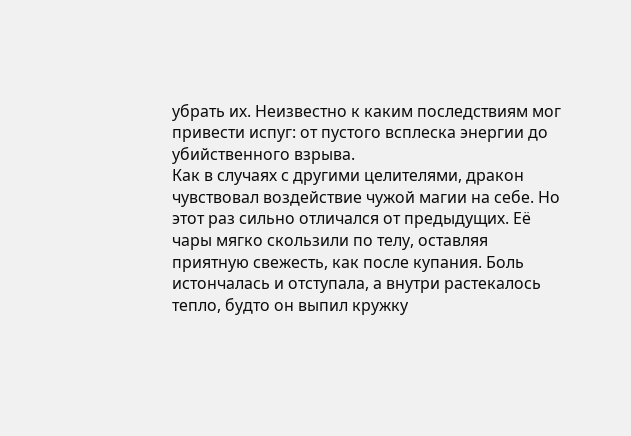убрать их. Неизвестно к каким последствиям мог привести испуг: от пустого всплеска энергии до убийственного взрыва.
Как в случаях с другими целителями, дракон чувствовал воздействие чужой магии на себе. Но этот раз сильно отличался от предыдущих. Её чары мягко скользили по телу, оставляя приятную свежесть, как после купания. Боль истончалась и отступала, а внутри растекалось тепло, будто он выпил кружку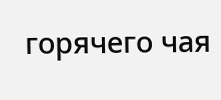горячего чая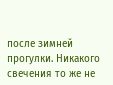после зимней прогулки. Никакого свечения то же не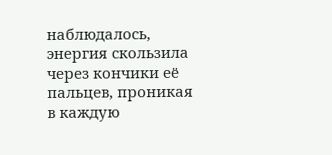наблюдалось, энергия скользила через кончики её пальцев, проникая в каждую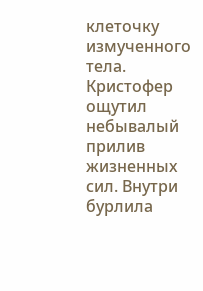клеточку измученного тела. Кристофер ощутил небывалый прилив жизненных сил. Внутри бурлила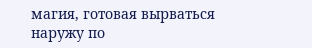магия, готовая вырваться наружу по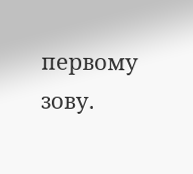первому зову.